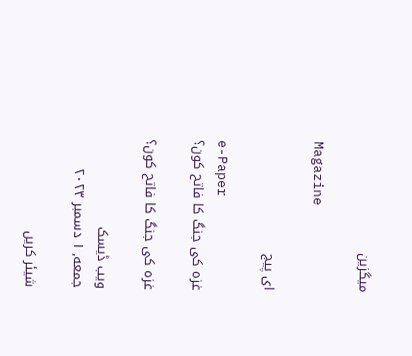میگزین

Magazine

ای پیج

e-Paper
غزہ کی جنگ کا فاتح کون؟

غزہ کی جنگ کا فاتح کون؟

ویب ڈیسک
جمعه, ۱ دسمبر ۲۰۲۳

شیئر کریں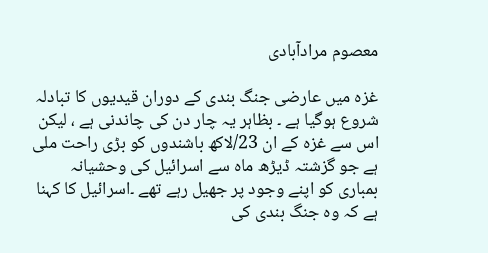معصوم مرادآبادی

غزہ میں عارضی جنگ بندی کے دوران قیدیوں کا تبادلہ شروع ہوگیا ہے ۔ بظاہر یہ چار دن کی چاندنی ہے ، لیکن اس سے غزہ کے ان 23/لاکھ باشندوں کو بڑی راحت ملی ہے جو گزشتہ ڈیڑھ ماہ سے اسرائیل کی وحشیانہ بمباری کو اپنے وجود پر جھیل رہے تھے ۔اسرائیل کا کہنا ہے کہ وہ جنگ بندی کی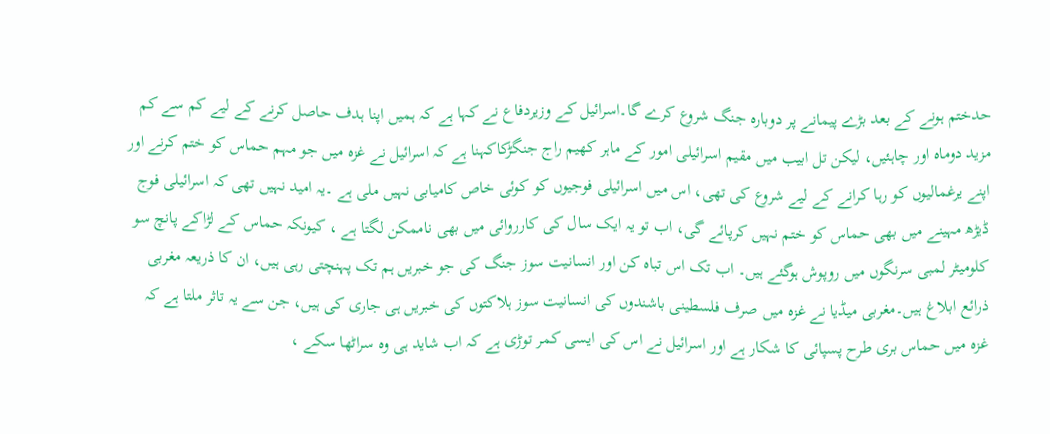حدختم ہونے کے بعد بڑے پیمانے پر دوبارہ جنگ شروع کرے گا۔اسرائیل کے وزیردفاع نے کہا ہے کہ ہمیں اپنا ہدف حاصل کرنے کے لیے کم سے کم مزید دوماہ اور چاہئیں، لیکن تل ابیب میں مقیم اسرائیلی امور کے ماہر کھیم راج جنگڑکاکہنا ہے کہ اسرائیل نے غزہ میں جو مہم حماس کو ختم کرنے اور اپنے یرغمالیوں کو رہا کرانے کے لیے شروع کی تھی، اس میں اسرائیلی فوجیوں کو کوئی خاص کامیابی نہیں ملی ہے ۔یہ امید نہیں تھی کہ اسرائیلی فوج ڈیڑھ مہینے میں بھی حماس کو ختم نہیں کرپائے گی، اب تو یہ ایک سال کی کارروائی میں بھی ناممکن لگتا ہے ، کیونکہ حماس کے لڑاکے پانچ سو کلومیٹر لمبی سرنگوں میں روپوش ہوگئے ہیں۔ اب تک اس تباہ کن اور انسانیت سوز جنگ کی جو خبریں ہم تک پہنچتی رہی ہیں، ان کا ذریعہ مغربی ذرائع ابلاغ ہیں۔مغربی میڈیا نے غزہ میں صرف فلسطینی باشندوں کی انسانیت سوز ہلاکتوں کی خبریں ہی جاری کی ہیں، جن سے یہ تاثر ملتا ہے کہ غزہ میں حماس بری طرح پسپائی کا شکار ہے اور اسرائیل نے اس کی ایسی کمر توڑی ہے کہ اب شاید ہی وہ سراٹھا سکے ،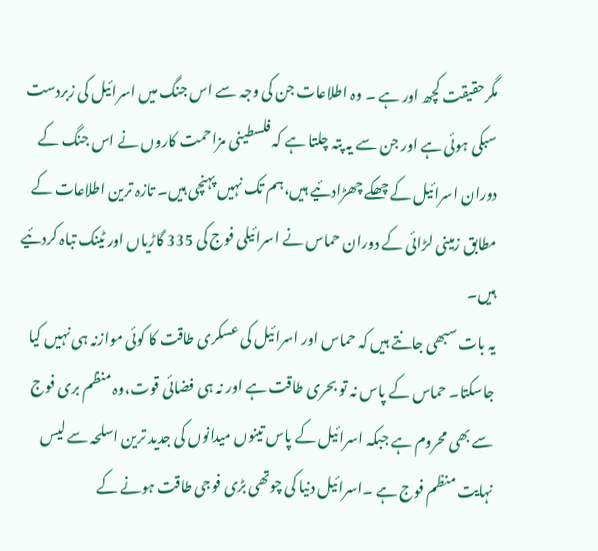مگرحقیقت کچھ اور ہے ۔ وہ اطلاعات جن کی وجہ سے اس جنگ میں اسرائیل کی زبردست سبکی ہوئی ہے اور جن سے یہ پتہ چلتا ہے کہ فلسطینی مزاحمت کاروں نے اس جنگ کے دوران اسرائیل کے چھکے چھڑادئیے ہیں،ہم تک نہیں پہنچی ہیں۔ تازہ ترین اطلاعات کے مطابق زمینی لڑائی کے دوران حماس نے اسرائیلی فوج کی 335 گاڑیاں اور ٹینک تباہ کردئیے ہیں۔
یہ بات سبھی جانتے ہیں کہ حماس اور اسرائیل کی عسکری طاقت کا کوئی موازنہ ہی نہیں کیا جاسکتا۔ حماس کے پاس نہ تو بحری طاقت ہے اور نہ ہی فضائی قوت،وہ منظم بری فوج سے بھی محروم ہے جبکہ اسرائیل کے پاس تینوں میدانوں کی جدید ترین اسلحہ سے لیس نہایت منظم فوج ہے ۔اسرائیل دنیا کی چوتھی بڑی فوجی طاقت ہونے کے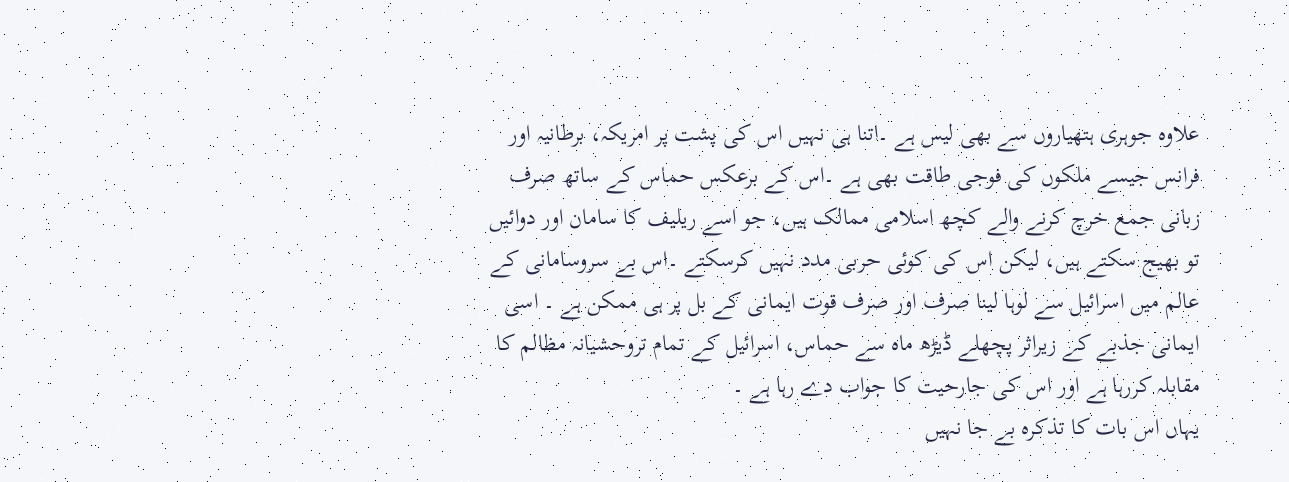علاوہ جوہری ہتھیاروں سے بھی لیس ہے ۔اتنا ہی نہیں اس کی پشت پر امریکہ، برطانیہ اور فرانس جیسے ملکوں کی فوجی طاقت بھی ہے ۔اس کے برعکس حماس کے ساتھ صرف زبانی جمع خرچ کرنے والے کچھ اسلامی ممالک ہیں، جو اسے ریلیف کا سامان اور دوائیں تو بھیج سکتے ہیں، لیکن اس کی کوئی حربی مدد نہیں کرسکتے ۔اس بے سروسامانی کے عالم میں اسرائیل سے لوہا لینا صرف اور صرف قوت ایمانی کے بل پر ہی ممکن ہے ۔ اسی ایمانی جذبے کے زیراثر پچھلے ڈیڑھ ماہ سے حماس، اسرائیل کے تمام تروحشیانہ مظالم کا مقابلہ کررہا ہے اور اس کی جارحیت کا جواب دے رہا ہے ۔
یہاں اس بات کا تذکرہ بے جا نہیں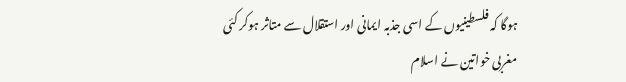ہوگا کہ فلسطینیوں کے اسی جذبہ ایمانی اور استقلال سے متاثر ہوکر کئی مغربی خواتین نے اسلام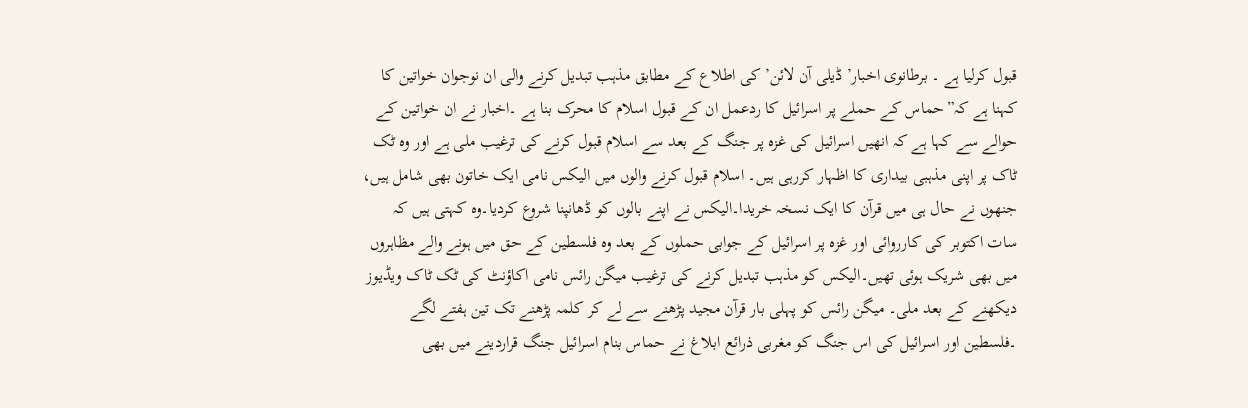قبول کرلیا ہے ۔ برطانوی اخبار’ڈیلی آن لائن’ کی اطلاع کے مطابق مذہب تبدیل کرنے والی ان نوجوان خواتین کا کہنا ہے کہ”حماس کے حملے پر اسرائیل کا ردعمل ان کے قبول اسلام کا محرک بنا ہے ۔اخبار نے ان خواتین کے حوالے سے کہا ہے کہ انھیں اسرائیل کی غزہ پر جنگ کے بعد سے اسلام قبول کرنے کی ترغیب ملی ہے اور وہ ٹک ٹاک پر اپنی مذہبی بیداری کا اظہار کررہی ہیں۔ اسلام قبول کرنے والوں میں الیکس نامی ایک خاتون بھی شامل ہیں، جنھوں نے حال ہی میں قرآن کا ایک نسخہ خریدا۔الیکس نے اپنے بالوں کو ڈھانپنا شروع کردیا۔وہ کہتی ہیں کہ سات اکتوبر کی کارروائی اور غزہ پر اسرائیل کے جوابی حملوں کے بعد وہ فلسطین کے حق میں ہونے والے مظاہروں میں بھی شریک ہوئی تھیں۔الیکس کو مذہب تبدیل کرنے کی ترغیب میگن رائس نامی اکاؤنٹ کی ٹک ٹاک ویڈیوز دیکھنے کے بعد ملی۔ میگن رائس کو پہلی بار قرآن مجید پڑھنے سے لے کر کلمہ پڑھنے تک تین ہفتے لگے ۔فلسطین اور اسرائیل کی اس جنگ کو مغربی ذرائع ابلاغ نے حماس بنام اسرائیل جنگ قراردینے میں بھی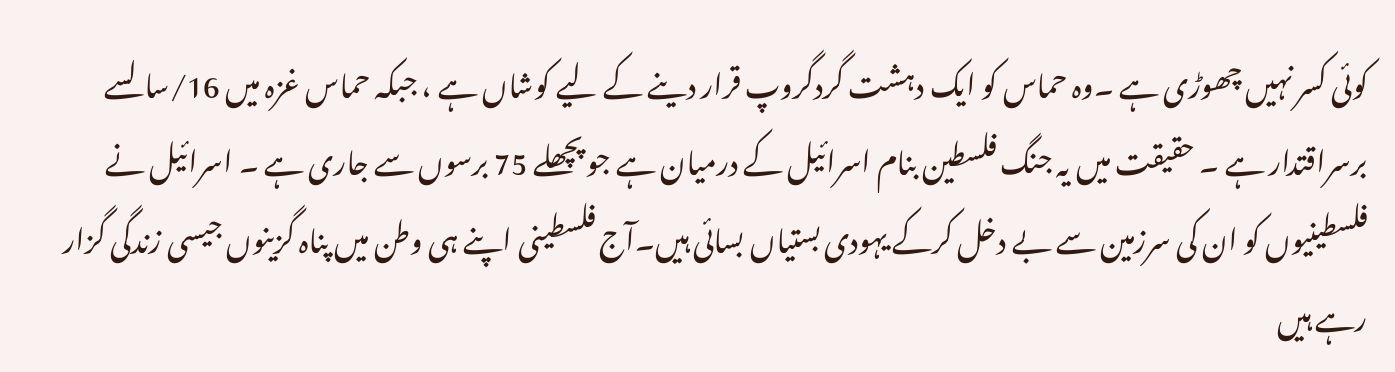کوئی کسر نہیں چھوڑی ہے ۔وہ حماس کو ایک دہشت گردگروپ قرار دینے کے لیے کوشاں ہے ، جبکہ حماس غزہ میں 16/سالسے برسراقتدار ہے ۔ حقیقت میں یہ جنگ فلسطین بنام اسرائیل کے درمیان ہے جو پچھلے 75 برسوں سے جاری ہے ۔ اسرائیل نے فلسطینیوں کو ان کی سرزمین سے بے دخل کرکے یہودی بستیاں بسائی ہیں۔آج فلسطینی اپنے ہی وطن میں پناہ گزینوں جیسی زندگی گزار رہے ہیں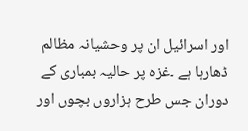اور اسرائیل ان پر وحشیانہ مظالم ڈھارہا ہے ۔غزہ پر حالیہ بمباری کے دوران جس طرح ہزاروں بچوں اور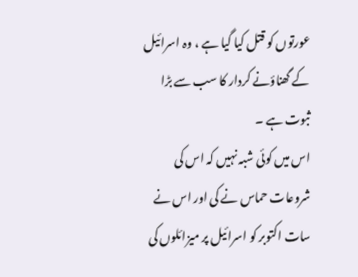عورتوں کو قتل کیا گیا ہے ، وہ اسرائیل کے گھناؤنے کردار کا سب سے بڑا ثبوت ہے ۔
اس میں کوئی شبہ نہیں کہ اس کی شروعات حماس نے کی اور اس نے سات اکتوبر کو اسرائیل پر میزائلوں کی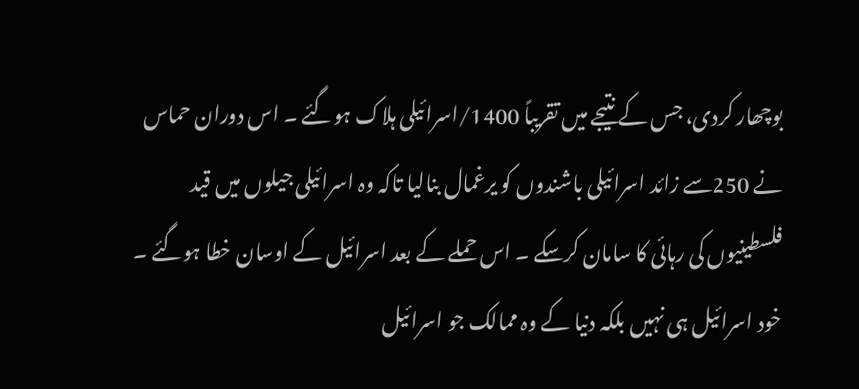بوچھار کردی، جس کے نتیجے میں تقریباً 1400/اسرائیلی ہلاک ہوگئے ۔ اس دوران حماس نے 250سے زائد اسرائیلی باشندوں کو یرغمال بنالیا تاکہ وہ اسرائیلی جیلوں میں قید فلسطینیوں کی رہائی کا سامان کرسکے ۔ اس حملے کے بعد اسرائیل کے اوسان خطا ہوگئے ۔ خود اسرائیل ہی نہیں بلکہ دنیا کے وہ ممالک جو اسرائیل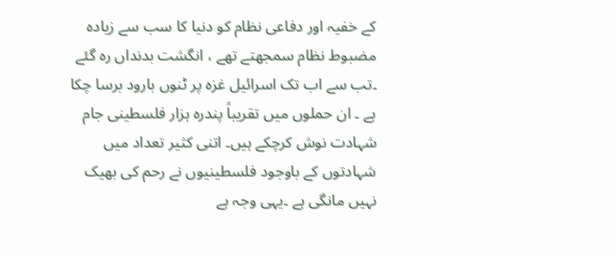کے خفیہ اور دفاعی نظام کو دنیا کا سب سے زیادہ مضبوط نظام سمجھتے تھے ، انگشت بدنداں رہ گئے ۔تب سے اب تک اسرائیل غزہ پر ٹنوں بارود برسا چکا ہے ۔ ان حملوں میں تقریباً پندرہ ہزار فلسطینی جام شہادت نوش کرچکے ہیں۔ اتنی کثیر تعداد میں شہادتوں کے باوجود فلسطینیوں نے رحم کی بھیک نہیں مانگی ہے ۔یہی وجہ ہے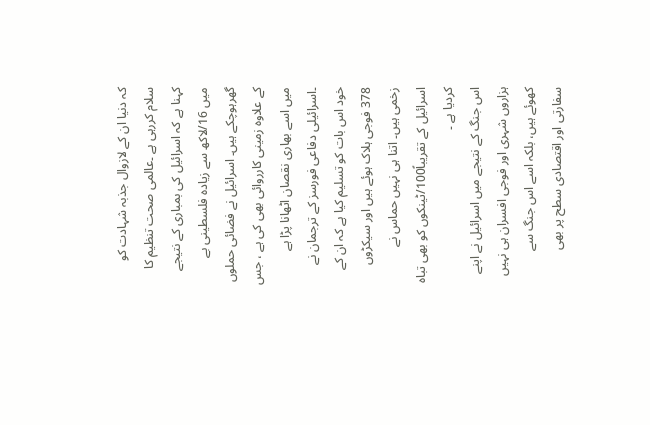کہ دنیا ان کے لازوال جذبہ شہادت کو سلام کررہی ہے ۔عالمی صحت تنظیم کا کہنا ہے کہ اسرائیل کی بمباری کے نتیجے میں 16/لاکھ سے زیادہ فلسطینی بے گھرہوچکے ہیں۔ اسرائیل نے فضائی حملوں کے علاوہ زمینی کارروائی بھی کی ہے ، جس میں اسے بھاری نقصان اٹھانا پڑا ہے ۔اسرائیلی دفاعی فورسز کے ترجمان نے خود اس بات کو تسلیم کیا ہے کہ ان کے 378 فوجی ہلاک ہوئے ہیں اور سیکڑوں زخمی ہیں۔ اتنا ہی نہیں حماس نے اسرائیل کے تقریباً100/ٹینکوں کو بھی تباہ کردیا ہے ۔
اس جنگ کے نتیجے میں اسرائیل نے اپنے ہزاروں شہری اور فوجی افسران ہی نہیں کھوئے ہیں، بلکہ اسے اس جنگ سے سفارتی اور اقتصادی سطح پر بھی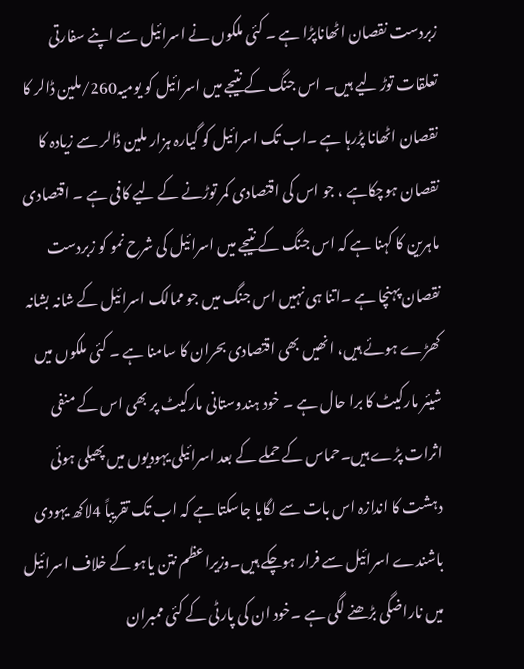زبردست نقصان اٹھاناپڑا ہے ۔ کئی ملکوں نے اسرائیل سے اپنے سفارتی تعلقات توڑ لیے ہیں۔ اس جنگ کے نتیجے میں اسرائیل کو یومیہ260/ملین ڈالر کا نقصان اٹھانا پڑرہا ہے ۔اب تک اسرائیل کو گیارہ ہزار ملین ڈالر سے زیادہ کا نقصان ہوچکاہے ، جو اس کی اقتصادی کمر توڑنے کے لیے کافی ہے ۔ اقتصادی ماہرین کا کہنا ہے کہ اس جنگ کے نتیجے میں اسرائیل کی شرح نمو کو زبردست نقصان پہنچا ہے ۔اتنا ہی نہیں اس جنگ میں جو ممالک اسرائیل کے شانہ بشانہ کھڑے ہوئے ہیں، انھیں بھی اقتصادی بحران کا سامنا ہے ۔ کئی ملکوں میں شیئر مارکیٹ کا برا حال ہے ۔ خود ہندوستانی مارکیٹ پر بھی اس کے منفی اثرات پڑے ہیں۔حماس کے حملے کے بعد اسرائیلی یہودیوں میں پھیلی ہوئی دہشت کا اندازہ اس بات سے لگایا جاسکتا ہے کہ اب تک تقریباً 4لاکھ یہودی باشندے اسرائیل سے فرار ہوچکے ہیں۔وزیراعظم نتن یاہو کے خلاف اسرائیل میں ناراضگی بڑھنے لگی ہے ۔خود ان کی پارٹی کے کئی ممبران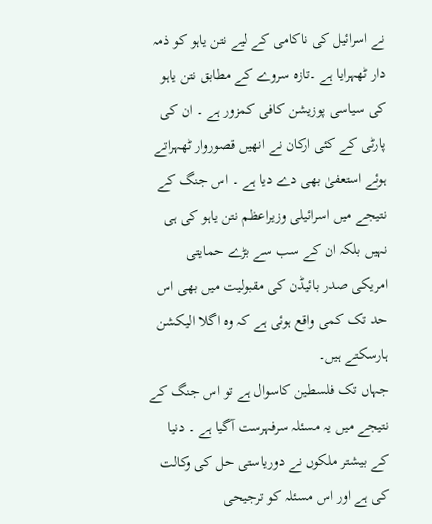نے اسرائیل کی ناکامی کے لیے نتن یاہو کو ذمہ دار ٹھہرایا ہے ۔تازہ سروے کے مطابق نتن یاہو کی سیاسی پوزیشن کافی کمزور ہے ۔ ان کی پارٹی کے کئی ارکان نے انھیں قصوروار ٹھہراتے ہوئے استعفیٰ بھی دے دیا ہے ۔ اس جنگ کے نتیجے میں اسرائیلی وزیراعظم نتن یاہو کی ہی نہیں بلکہ ان کے سب سے بڑے حمایتی امریکی صدر بائیڈن کی مقبولیت میں بھی اس حد تک کمی واقع ہوئی ہے کہ وہ اگلا الیکشن ہارسکتے ہیں۔
جہاں تک فلسطین کاسوال ہے تو اس جنگ کے نتیجے میں یہ مسئلہ سرفہرست آگیا ہے ۔ دنیا کے بیشتر ملکوں نے دوریاستی حل کی وکالت کی ہے اور اس مسئلہ کو ترجیحی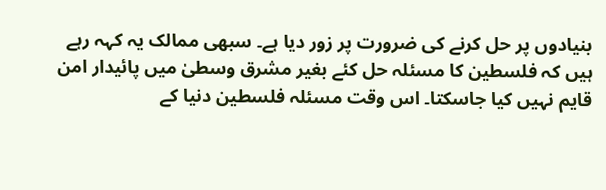بنیادوں پر حل کرنے کی ضرورت پر زور دیا ہے۔ سبھی ممالک یہ کہہ رہے ہیں کہ فلسطین کا مسئلہ حل کئے بغیر مشرق وسطیٰ میں پائیدار امن قایم نہیں کیا جاسکتا۔ اس وقت مسئلہ فلسطین دنیا کے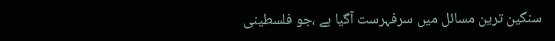سنگین ترین مسائل میں سرفہرست آگیا ہے ،جو فلسطینی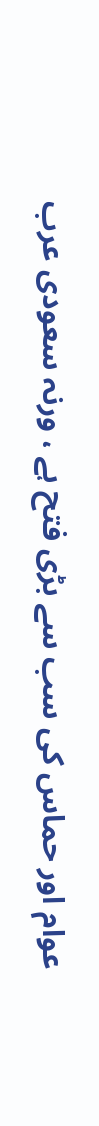عوام اور حماس کی سب سے بڑی فتح ہے ، ورنہ سعودی عرب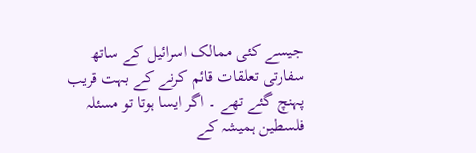جیسے کئی ممالک اسرائیل کے ساتھ سفارتی تعلقات قائم کرنے کے بہت قریب پہنچ گئے تھے ۔ اگر ایسا ہوتا تو مسئلہ فلسطین ہمیشہ کے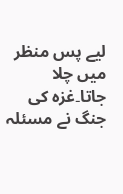لیے پس منظر میں چلا جاتا۔غزہ کی جنگ نے مسئلہ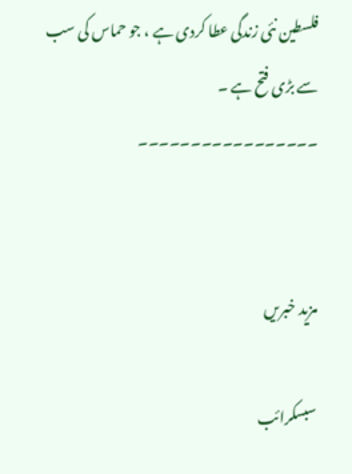فلسطین نئی زندگی عطا کردی ہے ، جو حماس کی سب سے بڑی فتح ہے ۔
۔۔۔۔۔۔۔۔۔۔۔۔۔۔۔۔۔


مزید خبریں

سبسکرائب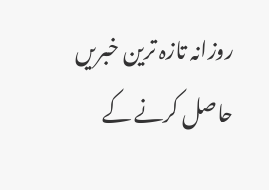روزانہ تازہ ترین خبریں حاصل کرنے کے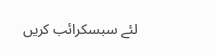لئے سبسکرائب کریں